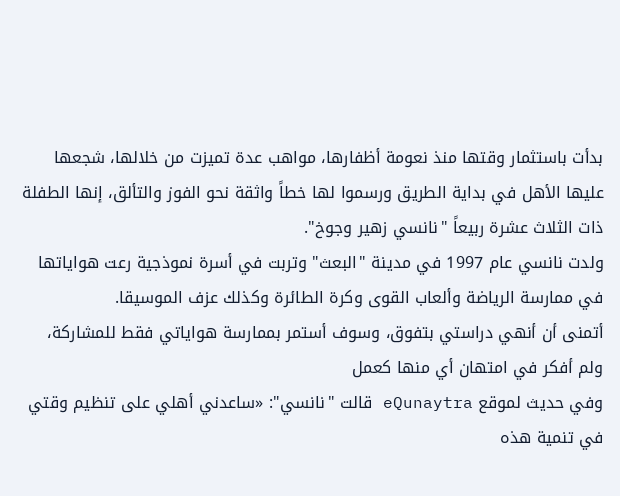بدأت باستثمار وقتها منذ نعومة أظفارها، مواهب عدة تميزت من خلالها، شجعها عليها الأهل في بداية الطريق ورسموا لها خطاً واثقة نحو الفوز والتألق، إنها الطفلة ذات الثلاث عشرة ربيعاً "نانسي زهير وجوخ".
ولدت نانسي عام 1997 في مدينة "البعث" وتربت في أسرة نموذجية رعت هواياتها في ممارسة الرياضة وألعاب القوى وكرة الطائرة وكذلك عزف الموسيقا.
أتمنى أن أنهي دراستي بتفوق، وسوف أستمر بممارسة هواياتي فقط للمشاركة، ولم أفكر في امتهان أي منها كعمل
وفي حديث لموقع eQunaytra قالت "نانسي": «ساعدني أهلي على تنظيم وقتي في تنمية هذه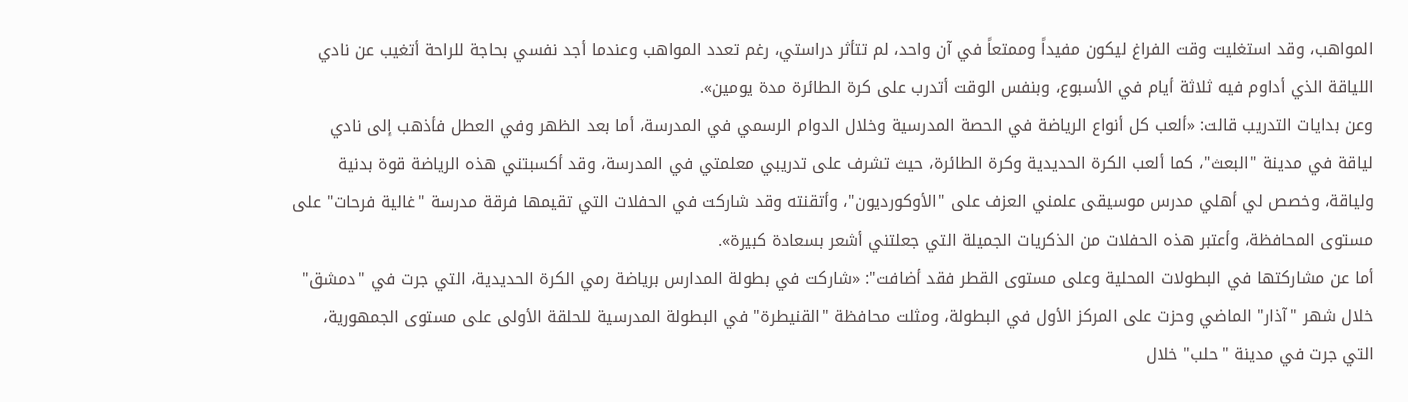المواهب، وقد استغليت وقت الفراغ ليكون مفيداً وممتعاً في آن واحد، لم تتأثر دراستي، رغم تعدد المواهب وعندما أجد نفسي بحاجة للراحة أتغيب عن نادي اللياقة الذي أداوم فيه ثلاثة أيام في الأسبوع، وبنفس الوقت أتدرب على كرة الطائرة مدة يومين».
وعن بدايات التدريب قالت: «ألعب كل أنواع الرياضة في الحصة المدرسية وخلال الدوام الرسمي في المدرسة، أما بعد الظهر وفي العطل فأذهب إلى نادي لياقة في مدينة "البعث"، كما ألعب الكرة الحديدية وكرة الطائرة، حيث تشرف على تدريبي معلمتي في المدرسة، وقد أكسبتني هذه الرياضة قوة بدنية ولياقة، وخصص لي أهلي مدرس موسيقى علمني العزف على "الأوكورديون"، وأتقنته وقد شاركت في الحفلات التي تقيمها فرقة مدرسة "غالية فرحات" على مستوى المحافظة، وأعتبر هذه الحفلات من الذكريات الجميلة التي جعلتني أشعر بسعادة كبيرة».
أما عن مشاركتها في البطولات المحلية وعلى مستوى القطر فقد أضافت": «شاركت في بطولة المدارس برياضة رمي الكرة الحديدية، التي جرت في "دمشق" خلال شهر "آذار" الماضي وحزت على المركز الأول في البطولة، ومثلت محافظة "القنيطرة" في البطولة المدرسية للحلقة الأولى على مستوى الجمهورية، التي جرت في مدينة "حلب" خلال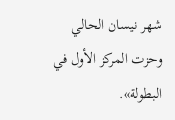شهر نيسان الحالي وحزت المركز الأول في البطولة».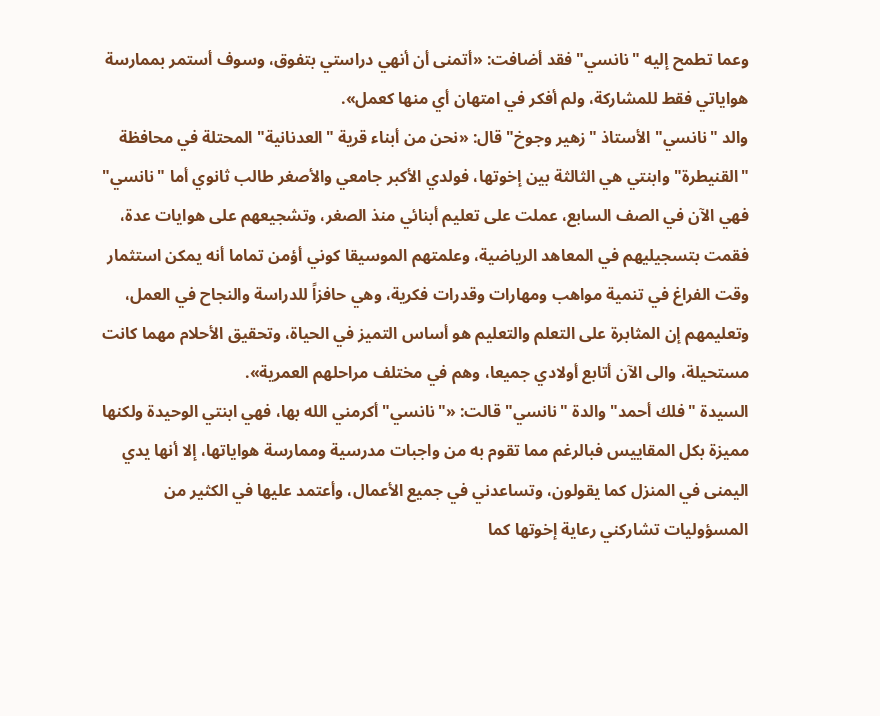وعما تطمح إليه "نانسي" فقد أضافت: «أتمنى أن أنهي دراستي بتفوق، وسوف أستمر بممارسة هواياتي فقط للمشاركة، ولم أفكر في امتهان أي منها كعمل».
والد "نانسي" الأستاذ "زهير وجوخ" قال: «نحن من أبناء قرية "العدنانية" المحتلة في محافظة "القنيطرة" وابنتي هي الثالثة بين إخوتها، فولدي الأكبر جامعي والأصغر طالب ثانوي أما "نانسي" فهي الآن في الصف السابع، عملت على تعليم أبنائي منذ الصغر، وتشجيعهم على هوايات عدة، فقمت بتسجيليهم في المعاهد الرياضية، وعلمتهم الموسيقا كوني أؤمن تماما أنه يمكن استثمار وقت الفراغ في تنمية مواهب ومهارات وقدرات فكرية، وهي حافزاً للدراسة والنجاح في العمل، وتعليمهم إن المثابرة على التعلم والتعليم هو أساس التميز في الحياة، وتحقيق الأحلام مهما كانت مستحيلة، والى الآن أتابع أولادي جميعا، وهم في مختلف مراحلهم العمرية».
السيدة "فلك أحمد" والدة "نانسي" قالت: «"نانسي" أكرمني الله بها، فهي ابنتي الوحيدة ولكنها مميزة بكل المقاييس فبالرغم مما تقوم به من واجبات مدرسية وممارسة هواياتها، إلا أنها يدي اليمنى في المنزل كما يقولون، وتساعدني في جميع الأعمال، وأعتمد عليها في الكثير من المسؤوليات تشاركني رعاية إخوتها كما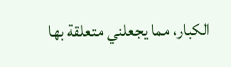الكبار، مما يجعلني متعلقة بها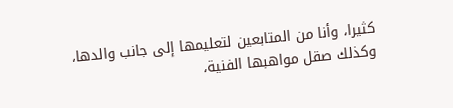كثيرا، وأنا من المتابعين لتعليمها إلى جانب والدها، وكذلك صقل مواهبها الفنية،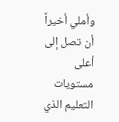وأملي أخيراً أن تصل إلى أعلى مستويات التعليم الذي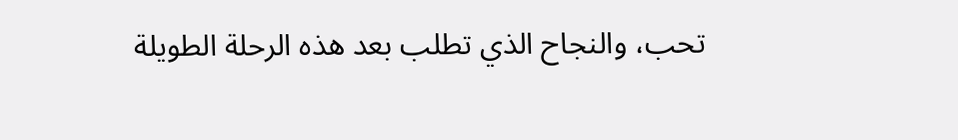تحب، والنجاح الذي تطلب بعد هذه الرحلة الطويلة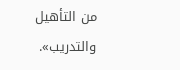من التأهيل والتدريب».